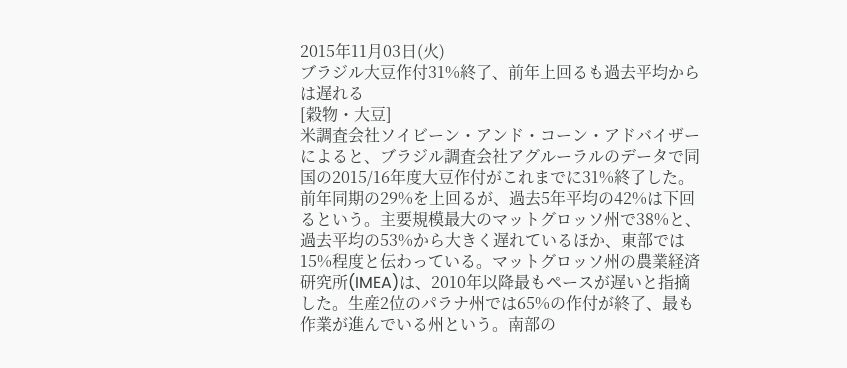2015年11月03日(火)
ブラジル大豆作付31%終了、前年上回るも過去平均からは遅れる
[穀物・大豆]
米調査会社ソイビーン・アンド・コーン・アドバイザーによると、ブラジル調査会社アグルーラルのデータで同国の2015/16年度大豆作付がこれまでに31%終了した。前年同期の29%を上回るが、過去5年平均の42%は下回るという。主要規模最大のマットグロッソ州で38%と、過去平均の53%から大きく遅れているほか、東部では15%程度と伝わっている。マットグロッソ州の農業経済研究所(IMEA)は、2010年以降最もペースが遅いと指摘した。生産2位のパラナ州では65%の作付が終了、最も作業が進んでいる州という。南部の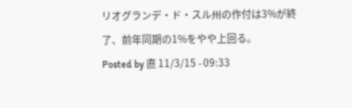リオグランデ・ド・スル州の作付は3%が終了、前年同期の1%をやや上回る。
Posted by 直 11/3/15 - 09:33